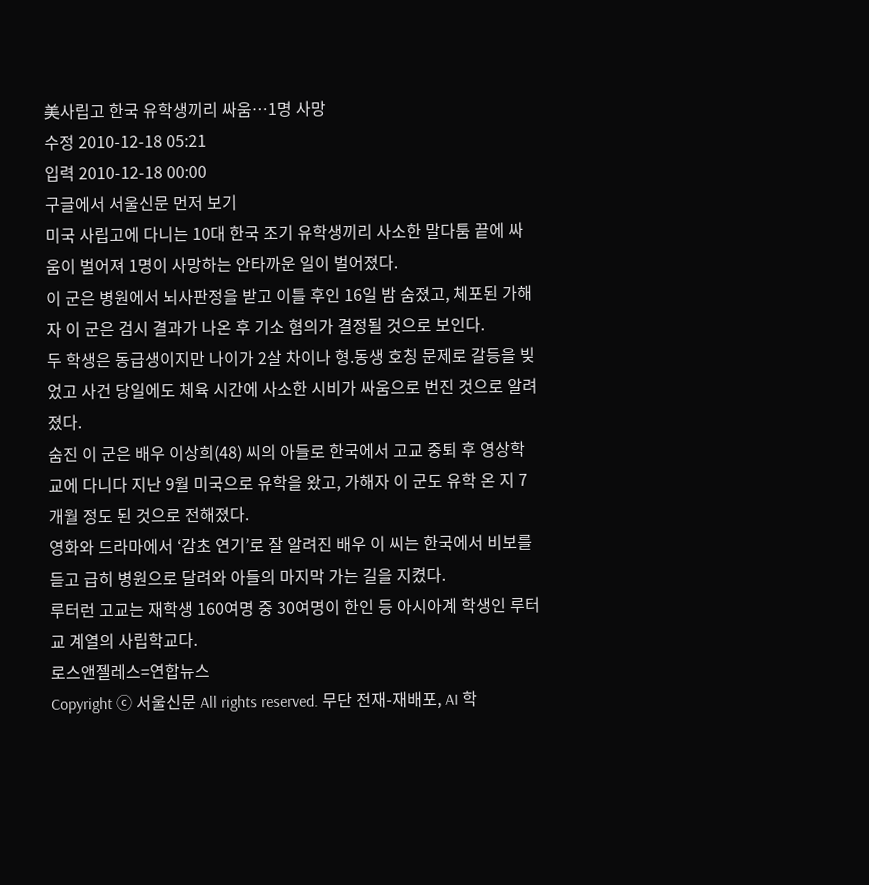美사립고 한국 유학생끼리 싸움…1명 사망
수정 2010-12-18 05:21
입력 2010-12-18 00:00
구글에서 서울신문 먼저 보기
미국 사립고에 다니는 10대 한국 조기 유학생끼리 사소한 말다툼 끝에 싸움이 벌어져 1명이 사망하는 안타까운 일이 벌어졌다.
이 군은 병원에서 뇌사판정을 받고 이틀 후인 16일 밤 숨졌고, 체포된 가해자 이 군은 검시 결과가 나온 후 기소 혐의가 결정될 것으로 보인다.
두 학생은 동급생이지만 나이가 2살 차이나 형.동생 호칭 문제로 갈등을 빚었고 사건 당일에도 체육 시간에 사소한 시비가 싸움으로 번진 것으로 알려졌다.
숨진 이 군은 배우 이상희(48) 씨의 아들로 한국에서 고교 중퇴 후 영상학교에 다니다 지난 9월 미국으로 유학을 왔고, 가해자 이 군도 유학 온 지 7개월 정도 된 것으로 전해졌다.
영화와 드라마에서 ‘감초 연기’로 잘 알려진 배우 이 씨는 한국에서 비보를 듣고 급히 병원으로 달려와 아들의 마지막 가는 길을 지켰다.
루터런 고교는 재학생 160여명 중 30여명이 한인 등 아시아계 학생인 루터교 계열의 사립학교다.
로스앤젤레스=연합뉴스
Copyright ⓒ 서울신문 All rights reserved. 무단 전재-재배포, AI 학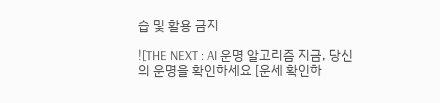습 및 활용 금지

![THE NEXT : AI 운명 알고리즘 지금, 당신의 운명을 확인하세요 [운세 확인하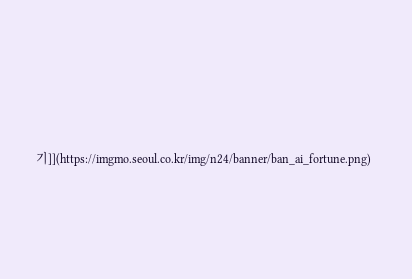기]](https://imgmo.seoul.co.kr/img/n24/banner/ban_ai_fortune.png)